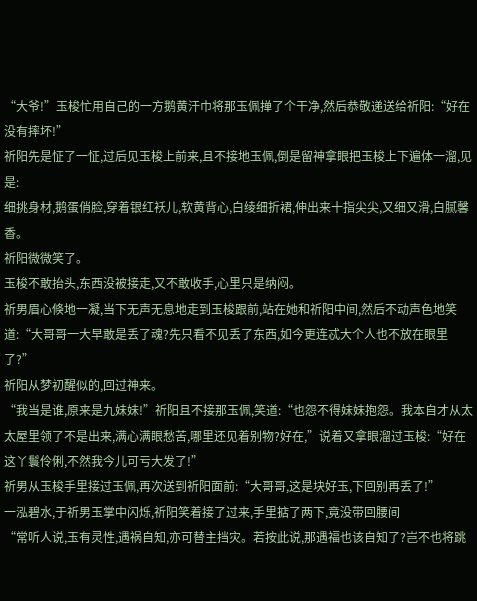“大爷!”玉梭忙用自己的一方鹅黄汗巾将那玉佩掸了个干净,然后恭敬递送给祈阳:“好在没有摔坏!”
祈阳先是怔了一怔,过后见玉梭上前来,且不接地玉佩,倒是留神拿眼把玉梭上下遍体一溜,见是:
细挑身材,鹅蛋俏脸,穿着银红袄儿,软黄背心,白绫细折裙,伸出来十指尖尖,又细又滑,白腻馨香。
祈阳微微笑了。
玉梭不敢抬头,东西没被接走,又不敢收手,心里只是纳闷。
祈男眉心倏地一凝,当下无声无息地走到玉梭跟前,站在她和祈阳中间,然后不动声色地笑道:“大哥哥一大早敢是丢了魂?先只看不见丢了东西,如今更连忒大个人也不放在眼里了?”
祈阳从梦初醒似的,回过神来。
“我当是谁,原来是九妹妹!”祈阳且不接那玉佩,笑道:“也怨不得妹妹抱怨。我本自才从太太屋里领了不是出来,满心满眼愁苦,哪里还见着别物?好在,”说着又拿眼溜过玉梭:“好在这丫鬟伶俐,不然我今儿可亏大发了!”
祈男从玉梭手里接过玉佩,再次送到祈阳面前:“大哥哥,这是块好玉,下回别再丢了!”
一泓碧水,于祈男玉掌中闪烁,祈阳笑着接了过来,手里掂了两下,竟没带回腰间
“常听人说,玉有灵性,遇祸自知,亦可替主挡灾。若按此说,那遇福也该自知了?岂不也将跳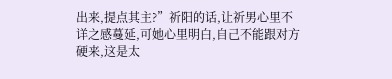出来,提点其主?”祈阳的话,让祈男心里不详之感蔓延,可她心里明白,自己不能跟对方硬来,这是太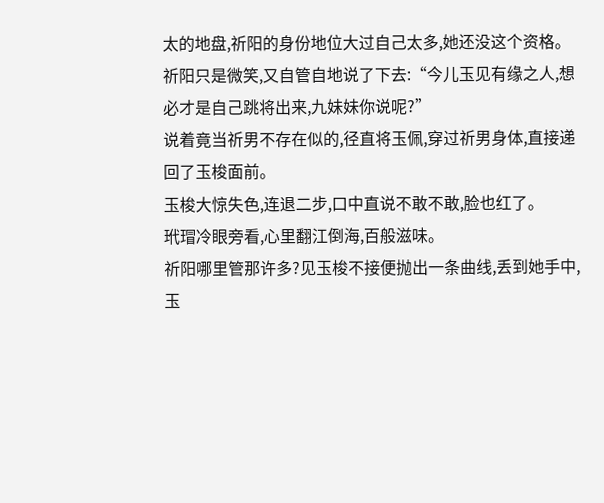太的地盘,祈阳的身份地位大过自己太多,她还没这个资格。
祈阳只是微笑,又自管自地说了下去:“今儿玉见有缘之人,想必才是自己跳将出来,九妹妹你说呢?”
说着竟当祈男不存在似的,径直将玉佩,穿过祈男身体,直接递回了玉梭面前。
玉梭大惊失色,连退二步,口中直说不敢不敢,脸也红了。
玳瑁冷眼旁看,心里翻江倒海,百般滋味。
祈阳哪里管那许多?见玉梭不接便抛出一条曲线,丢到她手中,玉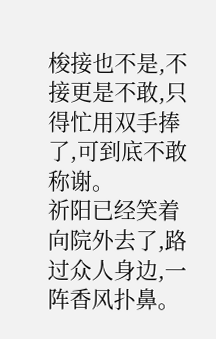梭接也不是,不接更是不敢,只得忙用双手捧了,可到底不敢称谢。
祈阳已经笑着向院外去了,路过众人身边,一阵香风扑鼻。